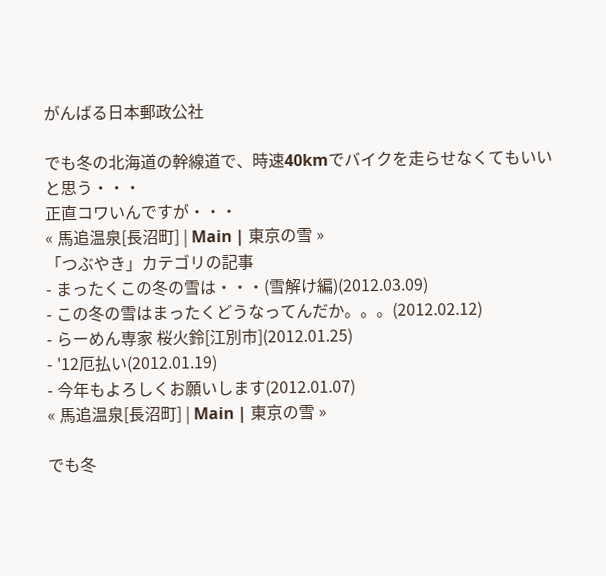がんばる日本郵政公社

でも冬の北海道の幹線道で、時速40kmでバイクを走らせなくてもいいと思う・・・
正直コワいんですが・・・
« 馬追温泉[長沼町] | Main | 東京の雪 »
「つぶやき」カテゴリの記事
- まったくこの冬の雪は・・・(雪解け編)(2012.03.09)
- この冬の雪はまったくどうなってんだか。。。(2012.02.12)
- らーめん専家 桜火鈴[江別市](2012.01.25)
- '12厄払い(2012.01.19)
- 今年もよろしくお願いします(2012.01.07)
« 馬追温泉[長沼町] | Main | 東京の雪 »

でも冬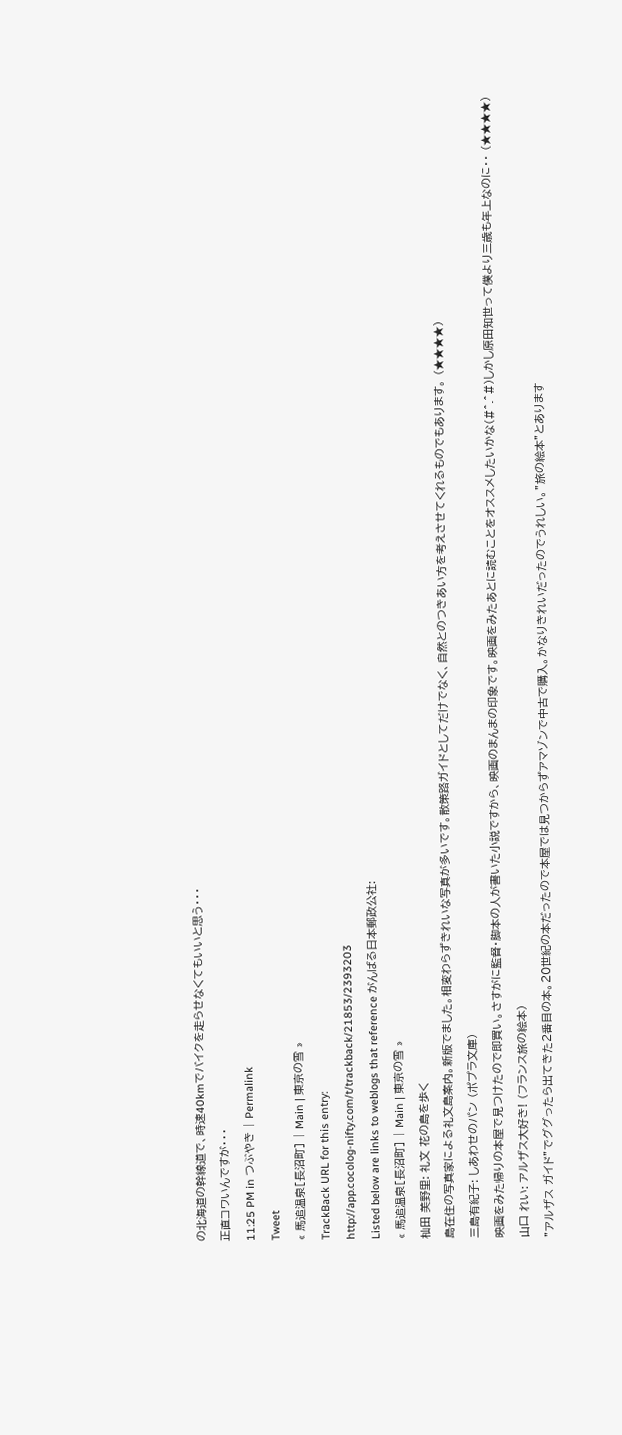の北海道の幹線道で、時速40kmでバイクを走らせなくてもいいと思う・・・
正直コワいんですが・・・
11:25 PM in つぶやき | Permalink
Tweet
« 馬追温泉[長沼町] | Main | 東京の雪 »
TrackBack URL for this entry:
http://app.cocolog-nifty.com/t/trackback/21853/2393203
Listed below are links to weblogs that reference がんばる日本郵政公社:
« 馬追温泉[長沼町] | Main | 東京の雪 »
杣田 美野里: 礼文 花の島を歩く
島在住の写真家による礼文島案内。新版でました。相変わらずきれいな写真が多いです。散策路ガイドとしてだけでなく、自然とのつきあい方を考えさせてくれるものでもあります。 (★★★★)
三島有紀子: しあわせのパン (ポプラ文庫)
映画をみた帰りの本屋で見つけたので即買い。さすがに監督・脚本の人が書いた小説ですから、映画のまんまの印象です。映画をみたあとに読むことをオススメしたいかな(#^.^#)しかし原田知世って僕より三歳も年上なのに・・ (★★★★)
山口 れい: アルザス大好き! (フランス旅の絵本)
”アルザス ガイド”でググったら出てきた2番目の本。20世紀の本だったので本屋では見つからずアマゾンで中古で購入。かなりきれいだったのでうれしい。”旅の絵本”とあります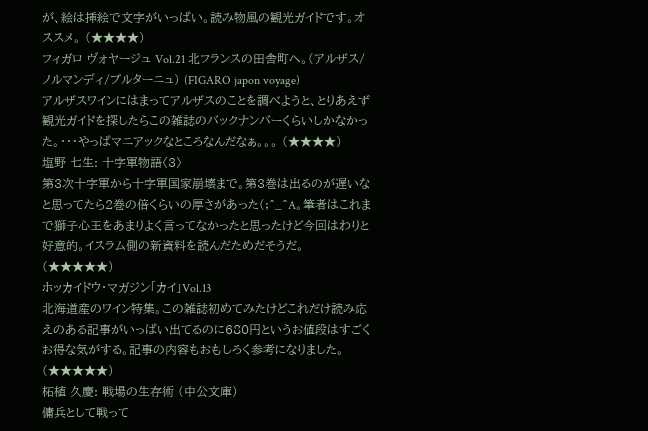が、絵は挿絵で文字がいっぱい。読み物風の観光ガイドです。オススメ。 (★★★★)
フィガロ ヴォヤージュ Vol.21 北フランスの田舎町へ。(アルザス/ノルマンディ/ブルターニュ) (FIGARO japon voyage)
アルザスワインにはまってアルザスのことを調べようと、とりあえず観光ガイドを探したらこの雑誌のバックナンバーくらいしかなかった。・・・やっぱマニアックなところなんだなぁ。。。 (★★★★)
塩野 七生: 十字軍物語〈3〉
第3次十字軍から十字軍国家崩壊まで。第3巻は出るのが遅いなと思ってたら2巻の倍くらいの厚さがあった(;^_^A。筆者はこれまで獅子心王をあまりよく言ってなかったと思ったけど今回はわりと好意的。イスラム側の新資料を読んだためだそうだ。 (★★★★★)
ホッカイドウ・マガジン「カイ」Vol.13
北海道産のワイン特集。この雑誌初めてみたけどこれだけ読み応えのある記事がいっぱい出てるのに680円というお値段はすごくお得な気がする。記事の内容もおもしろく参考になりました。 (★★★★★)
柘植 久慶: 戦場の生存術 (中公文庫)
傭兵として戦って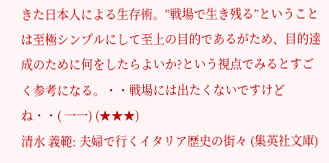きた日本人による生存術。”戦場で生き残る”ということは至極シンプルにして至上の目的であるがため、目的達成のために何をしたらよいか?という視点でみるとすごく参考になる。・・戦場には出たくないですけどね・・( 一一) (★★★)
清水 義範: 夫婦で行くイタリア歴史の街々 (集英社文庫)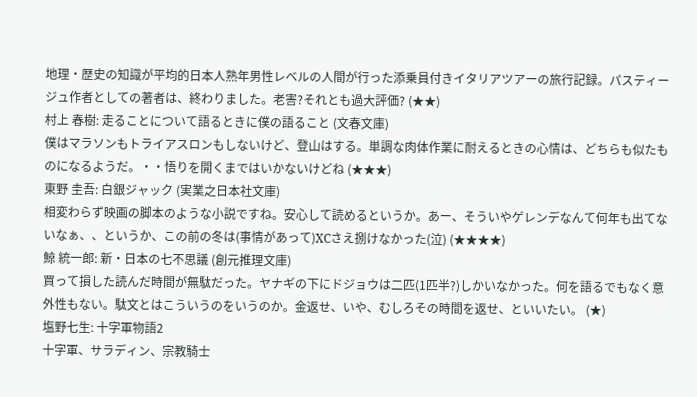地理・歴史の知識が平均的日本人熟年男性レベルの人間が行った添乗員付きイタリアツアーの旅行記録。パスティージュ作者としての著者は、終わりました。老害?それとも過大評価? (★★)
村上 春樹: 走ることについて語るときに僕の語ること (文春文庫)
僕はマラソンもトライアスロンもしないけど、登山はする。単調な肉体作業に耐えるときの心情は、どちらも似たものになるようだ。・・悟りを開くまではいかないけどね (★★★)
東野 圭吾: 白銀ジャック (実業之日本社文庫)
相変わらず映画の脚本のような小説ですね。安心して読めるというか。あー、そういやゲレンデなんて何年も出てないなぁ、、というか、この前の冬は(事情があって)XCさえ捌けなかった(泣) (★★★★)
鯨 統一郎: 新・日本の七不思議 (創元推理文庫)
買って損した読んだ時間が無駄だった。ヤナギの下にドジョウは二匹(1匹半?)しかいなかった。何を語るでもなく意外性もない。駄文とはこういうのをいうのか。金返せ、いや、むしろその時間を返せ、といいたい。 (★)
塩野七生: 十字軍物語2
十字軍、サラディン、宗教騎士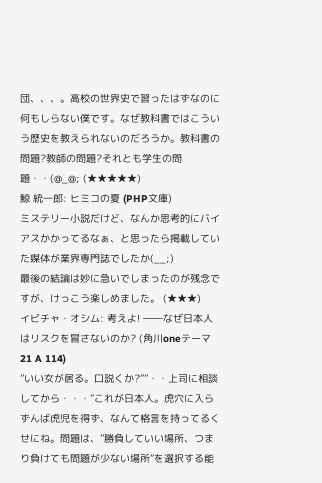団、、、。高校の世界史で習ったはずなのに何もしらない僕です。なぜ教科書ではこういう歴史を教えられないのだろうか。教科書の問題?教師の問題?それとも学生の問題・・(@_@; (★★★★★)
鯨 統一郎: ヒミコの夏 (PHP文庫)
ミステリー小説だけど、なんか思考的にバイアスかかってるなぁ、と思ったら掲載していた媒体が業界専門誌でしたか(__;)
最後の結論は妙に急いでしまったのが残念ですが、けっこう楽しめました。 (★★★)
イビチャ・オシム: 考えよ! ――なぜ日本人はリスクを冒さないのか? (角川oneテーマ21 A 114)
”いい女が居る。口説くか?””・・上司に相談してから・・・”これが日本人。虎穴に入らずんば虎児を得ず、なんて格言を持ってるくせにね。問題は、”勝負していい場所、つまり負けても問題が少ない場所”を選択する能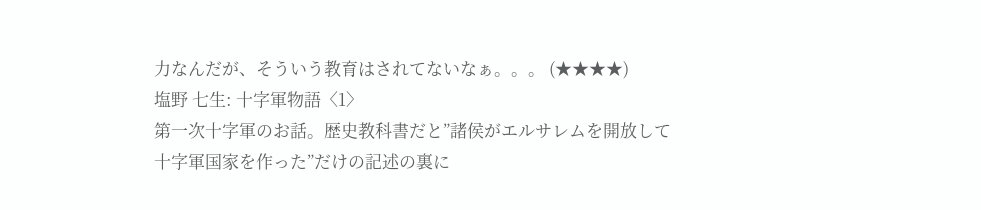力なんだが、そういう教育はされてないなぁ。。。 (★★★★)
塩野 七生: 十字軍物語〈1〉
第一次十字軍のお話。歴史教科書だと”諸侯がエルサレムを開放して十字軍国家を作った”だけの記述の裏に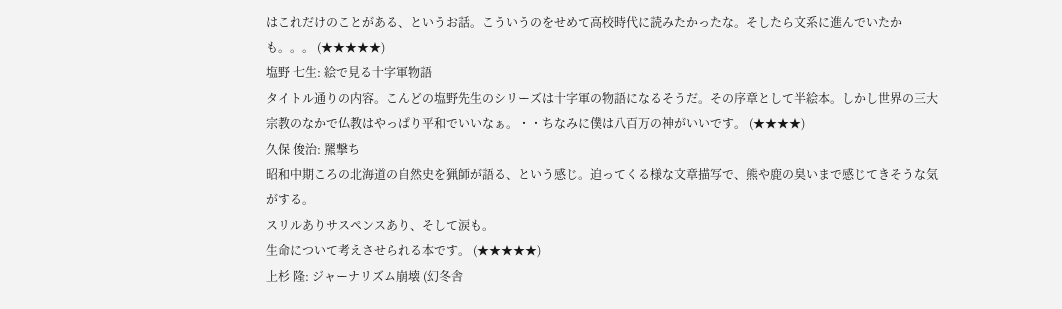はこれだけのことがある、というお話。こういうのをせめて高校時代に読みたかったな。そしたら文系に進んでいたかも。。。 (★★★★★)
塩野 七生: 絵で見る十字軍物語
タイトル通りの内容。こんどの塩野先生のシリーズは十字軍の物語になるそうだ。その序章として半絵本。しかし世界の三大宗教のなかで仏教はやっぱり平和でいいなぁ。・・ちなみに僕は八百万の神がいいです。 (★★★★)
久保 俊治: 羆撃ち
昭和中期ころの北海道の自然史を猟師が語る、という感じ。迫ってくる様な文章描写で、熊や鹿の臭いまで感じてきそうな気がする。
スリルありサスペンスあり、そして涙も。
生命について考えさせられる本です。 (★★★★★)
上杉 隆: ジャーナリズム崩壊 (幻冬舎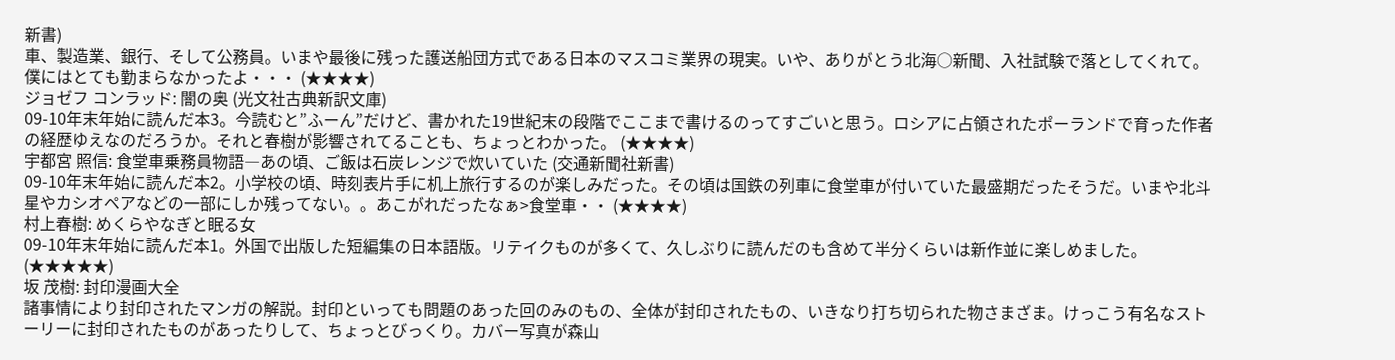新書)
車、製造業、銀行、そして公務員。いまや最後に残った護送船団方式である日本のマスコミ業界の現実。いや、ありがとう北海○新聞、入社試験で落としてくれて。僕にはとても勤まらなかったよ・・・ (★★★★)
ジョゼフ コンラッド: 闇の奥 (光文社古典新訳文庫)
09-10年末年始に読んだ本3。今読むと”ふーん”だけど、書かれた19世紀末の段階でここまで書けるのってすごいと思う。ロシアに占領されたポーランドで育った作者の経歴ゆえなのだろうか。それと春樹が影響されてることも、ちょっとわかった。 (★★★★)
宇都宮 照信: 食堂車乗務員物語―あの頃、ご飯は石炭レンジで炊いていた (交通新聞社新書)
09-10年末年始に読んだ本2。小学校の頃、時刻表片手に机上旅行するのが楽しみだった。その頃は国鉄の列車に食堂車が付いていた最盛期だったそうだ。いまや北斗星やカシオペアなどの一部にしか残ってない。。あこがれだったなぁ>食堂車・・ (★★★★)
村上春樹: めくらやなぎと眠る女
09-10年末年始に読んだ本1。外国で出版した短編集の日本語版。リテイクものが多くて、久しぶりに読んだのも含めて半分くらいは新作並に楽しめました。 (★★★★★)
坂 茂樹: 封印漫画大全
諸事情により封印されたマンガの解説。封印といっても問題のあった回のみのもの、全体が封印されたもの、いきなり打ち切られた物さまざま。けっこう有名なストーリーに封印されたものがあったりして、ちょっとびっくり。カバー写真が森山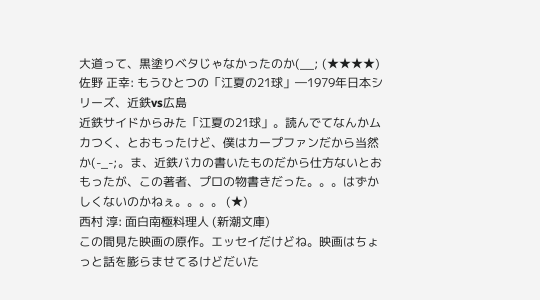大道って、黒塗りベタじゃなかったのか(__; (★★★★)
佐野 正幸: もうひとつの「江夏の21球」―1979年日本シリーズ、近鉄vs広島
近鉄サイドからみた「江夏の21球」。読んでてなんかムカつく、とおもったけど、僕はカープファンだから当然か(-_-;。ま、近鉄バカの書いたものだから仕方ないとおもったが、この著者、プロの物書きだった。。。はずかしくないのかねぇ。。。。 (★)
西村 淳: 面白南極料理人 (新潮文庫)
この間見た映画の原作。エッセイだけどね。映画はちょっと話を膨らませてるけどだいた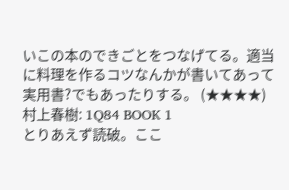いこの本のできごとをつなげてる。適当に料理を作るコツなんかが書いてあって実用書?でもあったりする。 (★★★★)
村上春樹: 1Q84 BOOK 1
とりあえず読破。ここ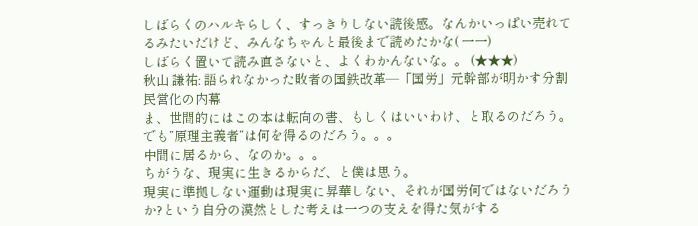しばらくのハルキらしく、すっきりしない読後感。なんかいっぱい売れてるみたいだけど、みんなちゃんと最後まで読めたかな( 一一)
しばらく置いて読み直さないと、よくわかんないな。。 (★★★)
秋山 謙祐: 語られなかった敗者の国鉄改革―「国労」元幹部が明かす分割民営化の内幕
ま、世間的にはこの本は転向の書、もしくはいいわけ、と取るのだろう。でも”原理主義者”は何を得るのだろう。。。
中間に居るから、なのか。。。
ちがうな、現実に生きるからだ、と僕は思う。
現実に準拠しない運動は現実に昇華しない、それが国労何ではないだろうか?という自分の漠然とした考えは一つの支えを得た気がする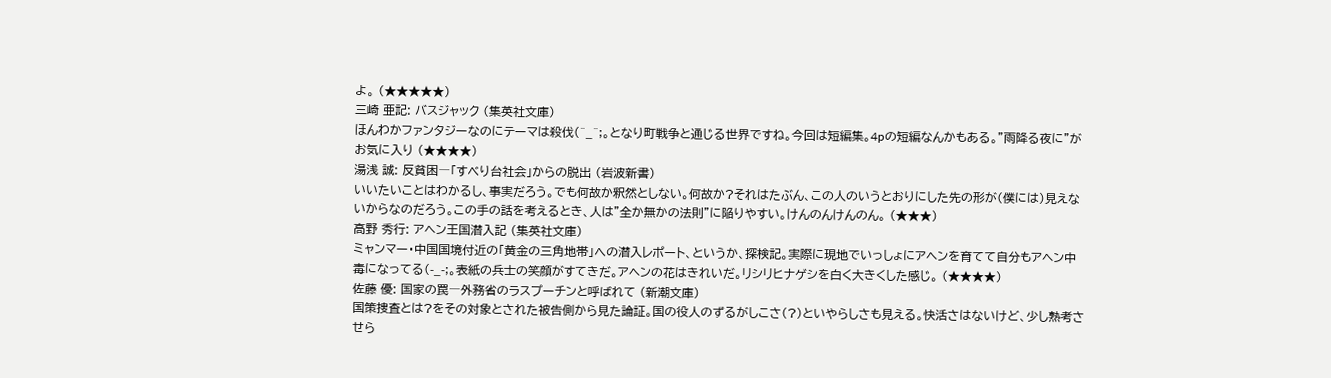よ。 (★★★★★)
三崎 亜記: バスジャック (集英社文庫)
ほんわかファンタジーなのにテーマは殺伐(^_^;。となり町戦争と通じる世界ですね。今回は短編集。4pの短編なんかもある。”雨降る夜に”がお気に入り (★★★★)
湯浅 誠: 反貧困―「すべり台社会」からの脱出 (岩波新書)
いいたいことはわかるし、事実だろう。でも何故か釈然としない。何故か?それはたぶん、この人のいうとおりにした先の形が(僕には)見えないからなのだろう。この手の話を考えるとき、人は”全か無かの法則”に陥りやすい。けんのんけんのん。 (★★★)
高野 秀行: アヘン王国潜入記 (集英社文庫)
ミャンマー・中国国境付近の「黄金の三角地帯」への潜入レポート、というか、探検記。実際に現地でいっしょにアヘンを育てて自分もアヘン中毒になってる(-_-;。表紙の兵士の笑顔がすてきだ。アヘンの花はきれいだ。リシリヒナゲシを白く大きくした感じ。 (★★★★)
佐藤 優: 国家の罠―外務省のラスプーチンと呼ばれて (新潮文庫)
国策捜査とは?をその対象とされた被告側から見た論証。国の役人のずるがしこさ(?)といやらしさも見える。快活さはないけど、少し熟考させら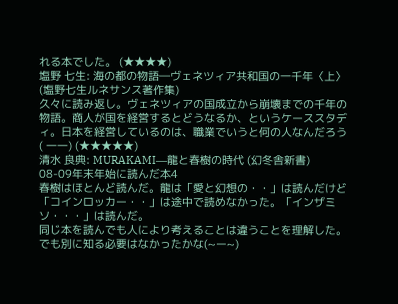れる本でした。 (★★★★)
塩野 七生: 海の都の物語―ヴェネツィア共和国の一千年〈上〉 (塩野七生ルネサンス著作集)
久々に読み返し。ヴェネツィアの国成立から崩壊までの千年の物語。商人が国を経営するとどうなるか、というケーススタディ。日本を経営しているのは、職業でいうと何の人なんだろう( 一一) (★★★★★)
清水 良典: MURAKAMI―龍と春樹の時代 (幻冬舎新書)
08-09年末年始に読んだ本4
春樹はほとんど読んだ。龍は「愛と幻想の・・」は読んだけど「コインロッカー・・」は途中で読めなかった。「インザミソ・・・」は読んだ。
同じ本を読んでも人により考えることは違うことを理解した。でも別に知る必要はなかったかな(~ー~)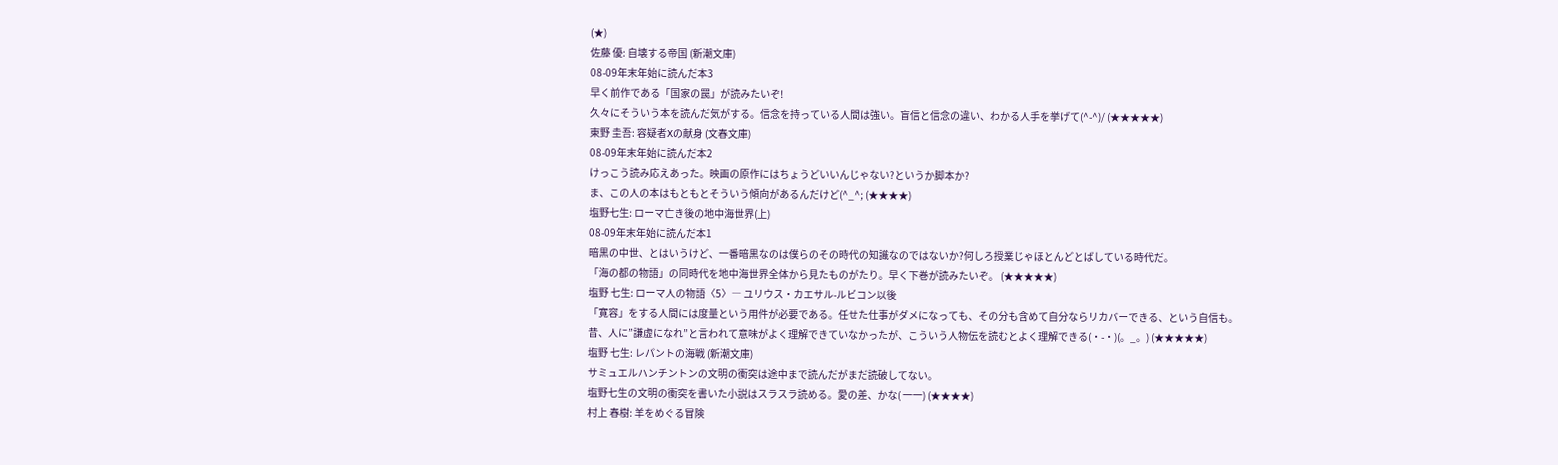(★)
佐藤 優: 自壊する帝国 (新潮文庫)
08-09年末年始に読んだ本3
早く前作である「国家の罠」が読みたいぞ!
久々にそういう本を読んだ気がする。信念を持っている人間は強い。盲信と信念の違い、わかる人手を挙げて(^-^)/ (★★★★★)
東野 圭吾: 容疑者Xの献身 (文春文庫)
08-09年末年始に読んだ本2
けっこう読み応えあった。映画の原作にはちょうどいいんじゃない?というか脚本か?
ま、この人の本はもともとそういう傾向があるんだけど(^_^; (★★★★)
塩野七生: ローマ亡き後の地中海世界(上)
08-09年末年始に読んだ本1
暗黒の中世、とはいうけど、一番暗黒なのは僕らのその時代の知識なのではないか?何しろ授業じゃほとんどとばしている時代だ。
「海の都の物語」の同時代を地中海世界全体から見たものがたり。早く下巻が読みたいぞ。 (★★★★★)
塩野 七生: ローマ人の物語〈5〉― ユリウス・カエサル-ルビコン以後
「寛容」をする人間には度量という用件が必要である。任せた仕事がダメになっても、その分も含めて自分ならリカバーできる、という自信も。昔、人に”謙虚になれ”と言われて意味がよく理解できていなかったが、こういう人物伝を読むとよく理解できる(・-・)(。_。) (★★★★★)
塩野 七生: レパントの海戦 (新潮文庫)
サミュエルハンチントンの文明の衝突は途中まで読んだがまだ読破してない。
塩野七生の文明の衝突を書いた小説はスラスラ読める。愛の差、かな( 一一) (★★★★)
村上 春樹: 羊をめぐる冒険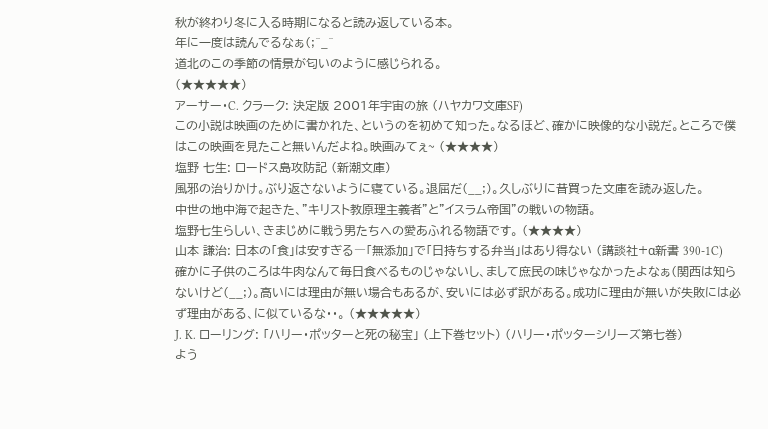秋が終わり冬に入る時期になると読み返している本。
年に一度は読んでるなぁ(;^_^
道北のこの季節の情景が匂いのように感じられる。
(★★★★★)
アーサー・C. クラーク: 決定版 2001年宇宙の旅 (ハヤカワ文庫SF)
この小説は映画のために書かれた、というのを初めて知った。なるほど、確かに映像的な小説だ。ところで僕はこの映画を見たこと無いんだよね。映画みてぇ~ (★★★★)
塩野 七生: ロードス島攻防記 (新潮文庫)
風邪の治りかけ。ぶり返さないように寝ている。退屈だ(__;)。久しぶりに昔買った文庫を読み返した。
中世の地中海で起きた、”キリスト教原理主義者”と”イスラム帝国”の戦いの物語。
塩野七生らしい、きまじめに戦う男たちへの愛あふれる物語です。 (★★★★)
山本 謙治: 日本の「食」は安すぎる―「無添加」で「日持ちする弁当」はあり得ない (講談社+α新書 390-1C)
確かに子供のころは牛肉なんて毎日食べるものじゃないし、まして庶民の味じゃなかったよなぁ(関西は知らないけど(__;)。高いには理由が無い場合もあるが、安いには必ず訳がある。成功に理由が無いが失敗には必ず理由がある、に似ているな・・。 (★★★★★)
J. K. ローリング: 「ハリー・ポッターと死の秘宝」 (上下巻セット) (ハリー・ポッターシリーズ第七巻)
よう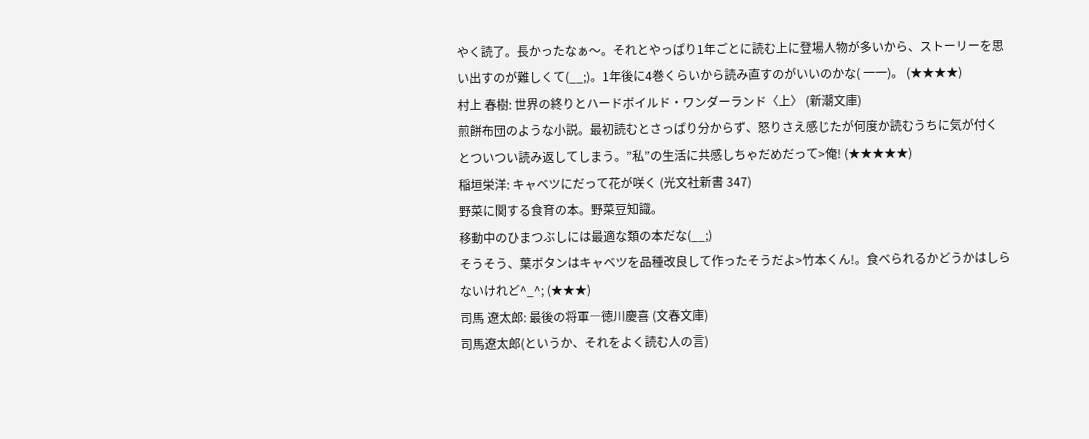やく読了。長かったなぁ〜。それとやっぱり1年ごとに読む上に登場人物が多いから、ストーリーを思い出すのが難しくて(__;)。1年後に4巻くらいから読み直すのがいいのかな( 一一)。 (★★★★)
村上 春樹: 世界の終りとハードボイルド・ワンダーランド〈上〉 (新潮文庫)
煎餅布団のような小説。最初読むとさっぱり分からず、怒りさえ感じたが何度か読むうちに気が付くとついつい読み返してしまう。”私”の生活に共感しちゃだめだって>俺! (★★★★★)
稲垣栄洋: キャベツにだって花が咲く (光文社新書 347)
野菜に関する食育の本。野菜豆知識。
移動中のひまつぶしには最適な類の本だな(__;)
そうそう、葉ボタンはキャベツを品種改良して作ったそうだよ>竹本くん!。食べられるかどうかはしらないけれど^_^; (★★★)
司馬 遼太郎: 最後の将軍―徳川慶喜 (文春文庫)
司馬遼太郎(というか、それをよく読む人の言)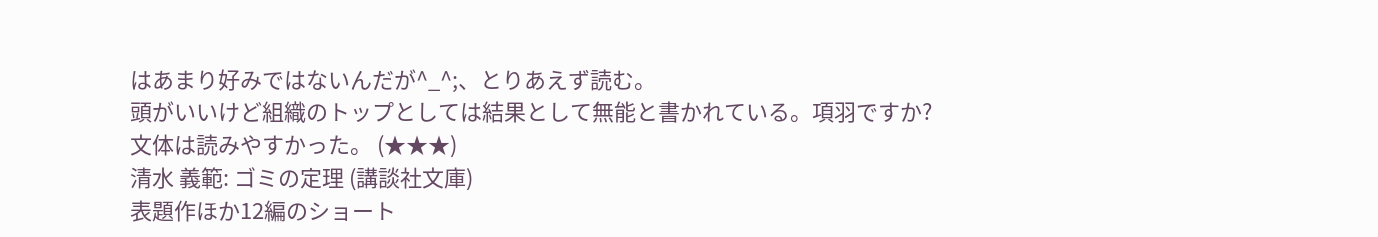はあまり好みではないんだが^_^;、とりあえず読む。
頭がいいけど組織のトップとしては結果として無能と書かれている。項羽ですか?
文体は読みやすかった。 (★★★)
清水 義範: ゴミの定理 (講談社文庫)
表題作ほか12編のショート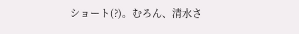ショート(?)。むろん、清水さ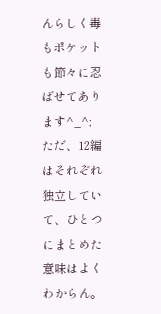んらしく毒もポケットも節々に忍ばせてあります^_^;
ただ、12編はそれぞれ独立していて、ひとつにまとめた意味はよくわからん。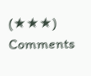(★★★)
Comments